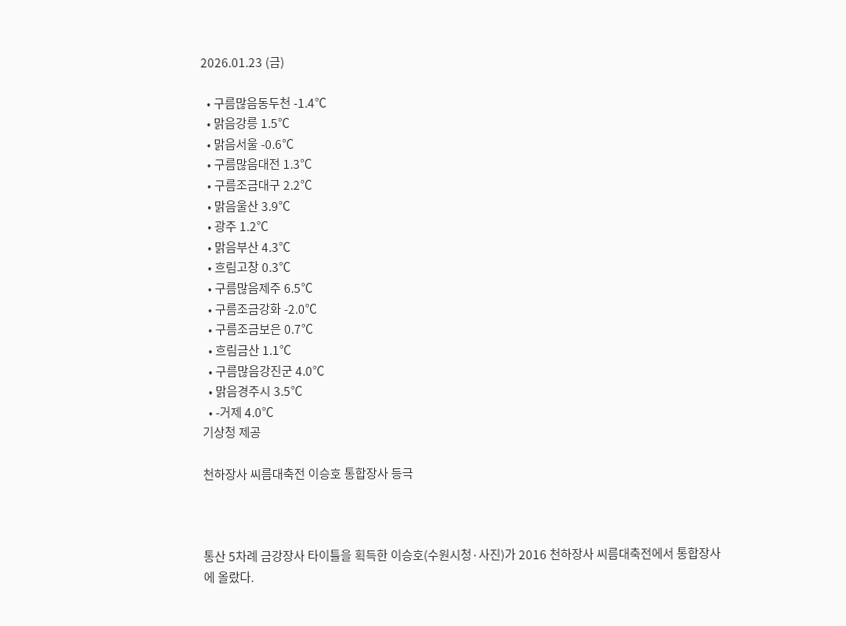2026.01.23 (금)

  • 구름많음동두천 -1.4℃
  • 맑음강릉 1.5℃
  • 맑음서울 -0.6℃
  • 구름많음대전 1.3℃
  • 구름조금대구 2.2℃
  • 맑음울산 3.9℃
  • 광주 1.2℃
  • 맑음부산 4.3℃
  • 흐림고창 0.3℃
  • 구름많음제주 6.5℃
  • 구름조금강화 -2.0℃
  • 구름조금보은 0.7℃
  • 흐림금산 1.1℃
  • 구름많음강진군 4.0℃
  • 맑음경주시 3.5℃
  • -거제 4.0℃
기상청 제공

천하장사 씨름대축전 이승호 통합장사 등극



통산 5차례 금강장사 타이틀을 획득한 이승호(수원시청·사진)가 2016 천하장사 씨름대축전에서 통합장사에 올랐다.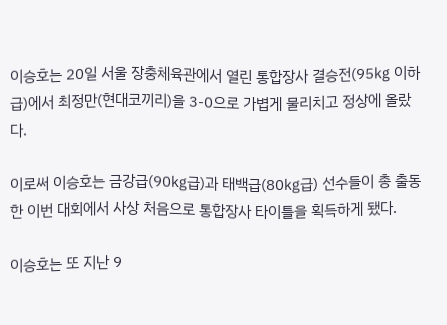이승호는 20일 서울 장충체육관에서 열린 통합장사 결승전(95㎏ 이하급)에서 최정만(현대코끼리)을 3-0으로 가볍게 물리치고 정상에 올랐다.

이로써 이승호는 금강급(90㎏급)과 태백급(80㎏급) 선수들이 총 출동한 이번 대회에서 사상 처음으로 통합장사 타이틀을 획득하게 됐다.

이승호는 또 지난 9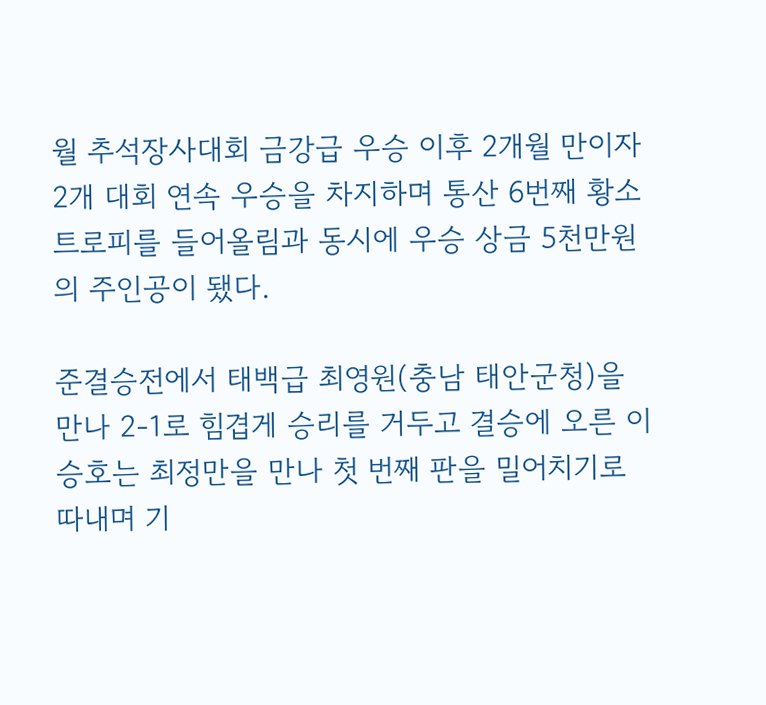월 추석장사대회 금강급 우승 이후 2개월 만이자 2개 대회 연속 우승을 차지하며 통산 6번째 황소 트로피를 들어올림과 동시에 우승 상금 5천만원의 주인공이 됐다.

준결승전에서 태백급 최영원(충남 태안군청)을 만나 2-1로 힘겹게 승리를 거두고 결승에 오른 이승호는 최정만을 만나 첫 번째 판을 밀어치기로 따내며 기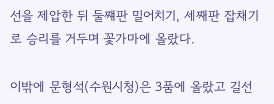선을 제압한 뒤 둘쨰판 밀어치기, 세째판 잡채기로 승리를 거두며 꽃가마에 올랐다.

이밖에 문형석(수원시청)은 3품에 올랐고 길선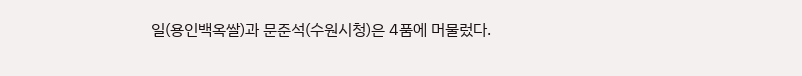일(용인백옥쌀)과 문준석(수원시청)은 4품에 머물렀다.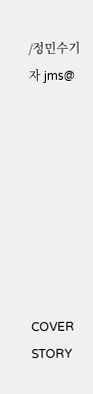/정민수기자 jms@








COVER STORY